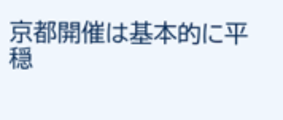京都開催は基本的に平穏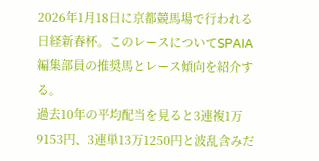2026年1月18日に京都競馬場で行われる日経新春杯。このレースについてSPAIA編集部員の推奨馬とレース傾向を紹介する。
過去10年の平均配当を見ると3連複1万9153円、3連単13万1250円と波乱含みだ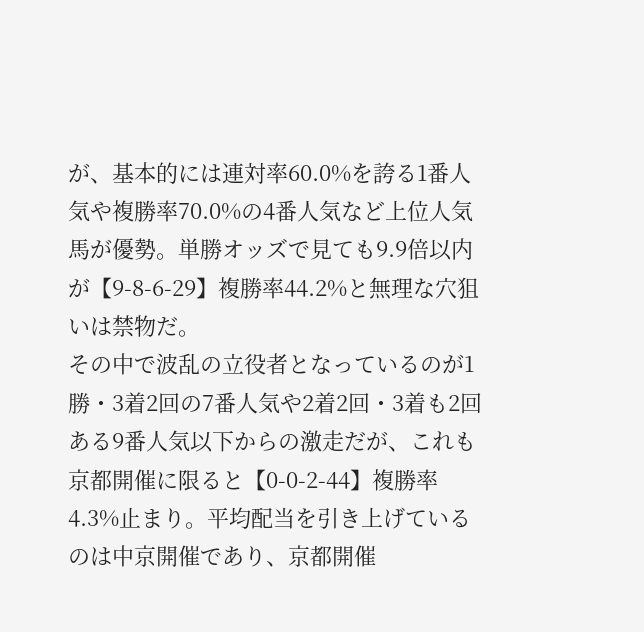が、基本的には連対率60.0%を誇る1番人気や複勝率70.0%の4番人気など上位人気馬が優勢。単勝オッズで見ても9.9倍以内が【9-8-6-29】複勝率44.2%と無理な穴狙いは禁物だ。
その中で波乱の立役者となっているのが1勝・3着2回の7番人気や2着2回・3着も2回ある9番人気以下からの激走だが、これも京都開催に限ると【0-0-2-44】複勝率4.3%止まり。平均配当を引き上げているのは中京開催であり、京都開催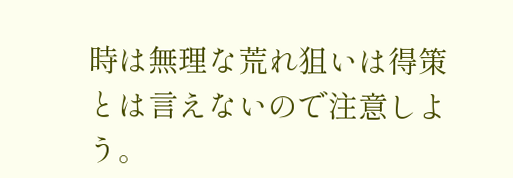時は無理な荒れ狙いは得策とは言えないので注意しよう。